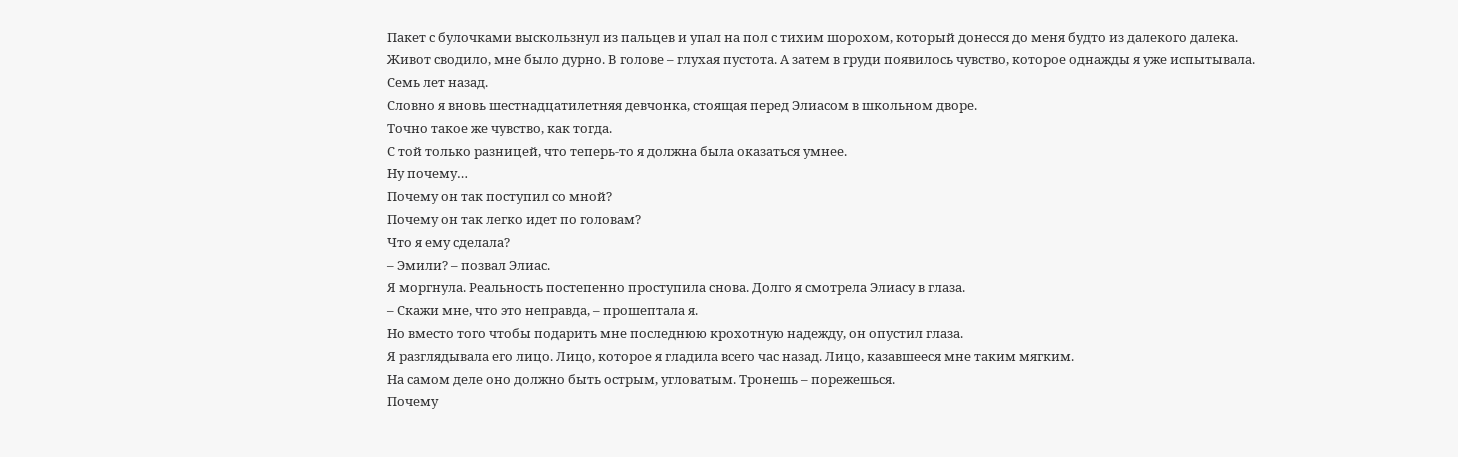Пакет с булочками выскользнул из пальцев и упал на пол с тихим шорохом, который донесся до меня будто из далекого далека.
Живот сводило, мне было дурно. В голове – глухая пустота. А затем в груди появилось чувство, которое однажды я уже испытывала.
Семь лет назад.
Словно я вновь шестнадцатилетняя девчонка, стоящая перед Элиасом в школьном дворе.
Точно такое же чувство, как тогда.
С той только разницей, что теперь-то я должна была оказаться умнее.
Ну почему…
Почему он так поступил со мной?
Почему он так легко идет по головам?
Что я ему сделала?
– Эмили? – позвал Элиас.
Я моргнула. Реальность постепенно проступила снова. Долго я смотрела Элиасу в глаза.
– Скажи мне, что это неправда, – прошептала я.
Но вместо того чтобы подарить мне последнюю крохотную надежду, он опустил глаза.
Я разглядывала его лицо. Лицо, которое я гладила всего час назад. Лицо, казавшееся мне таким мягким.
На самом деле оно должно быть острым, угловатым. Тронешь – порежешься.
Почему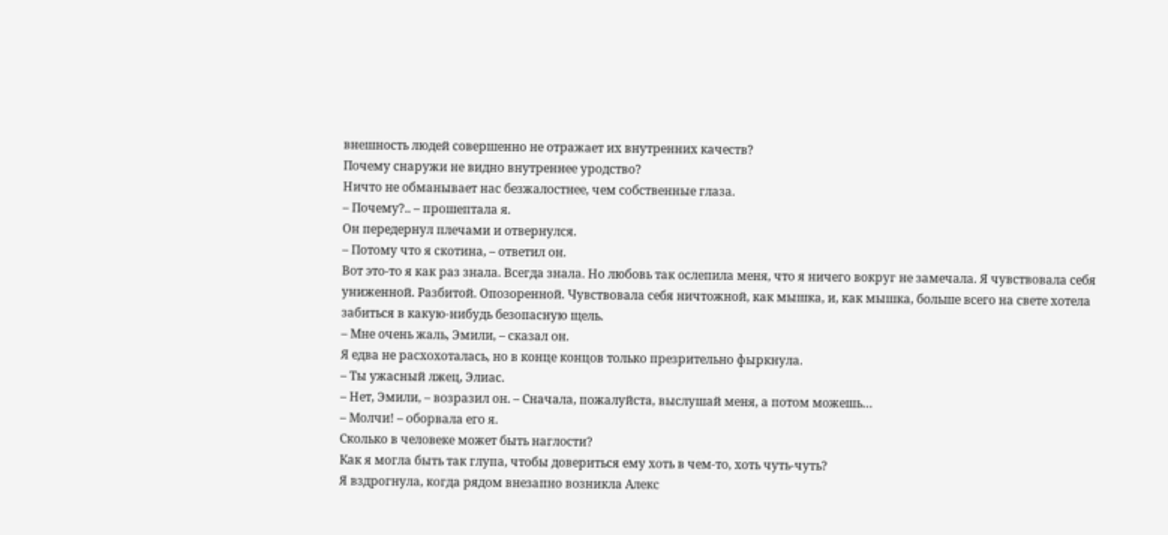внешность людей совершенно не отражает их внутренних качеств?
Почему снаружи не видно внутреннее уродство?
Ничто не обманывает нас безжалостнее, чем собственные глаза.
– Почему?.. – прошептала я.
Он передернул плечами и отвернулся.
– Потому что я скотина, – ответил он.
Вот это-то я как раз знала. Всегда знала. Но любовь так ослепила меня, что я ничего вокруг не замечала. Я чувствовала себя униженной. Разбитой. Опозоренной. Чувствовала себя ничтожной, как мышка, и, как мышка, больше всего на свете хотела забиться в какую-нибудь безопасную щель.
– Мне очень жаль, Эмили, – сказал он.
Я едва не расхохоталась, но в конце концов только презрительно фыркнула.
– Ты ужасный лжец, Элиас.
– Нет, Эмили, – возразил он. – Сначала, пожалуйста, выслушай меня, а потом можешь…
– Молчи! – оборвала его я.
Сколько в человеке может быть наглости?
Как я могла быть так глупа, чтобы довериться ему хоть в чем-то, хоть чуть-чуть?
Я вздрогнула, когда рядом внезапно возникла Алекс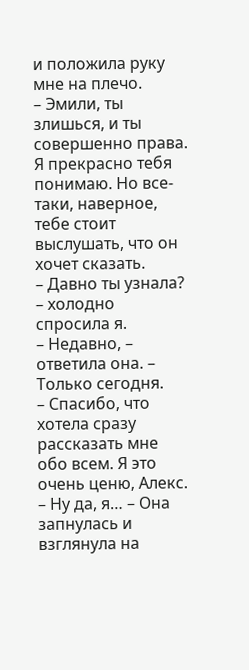и положила руку мне на плечо.
– Эмили, ты злишься, и ты совершенно права. Я прекрасно тебя понимаю. Но все-таки, наверное, тебе стоит выслушать, что он хочет сказать.
– Давно ты узнала? – холодно спросила я.
– Недавно, – ответила она. – Только сегодня.
– Спасибо, что хотела сразу рассказать мне обо всем. Я это очень ценю, Алекс.
– Ну да, я… – Она запнулась и взглянула на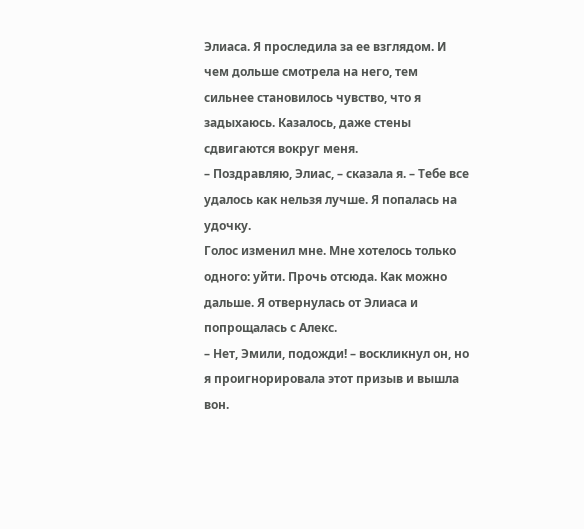Элиаса. Я проследила за ее взглядом. И чем дольше смотрела на него, тем сильнее становилось чувство, что я задыхаюсь. Казалось, даже стены сдвигаются вокруг меня.
– Поздравляю, Элиас, – сказала я. – Тебе все удалось как нельзя лучше. Я попалась на удочку.
Голос изменил мне. Мне хотелось только одного: уйти. Прочь отсюда. Как можно дальше. Я отвернулась от Элиаса и попрощалась с Алекс.
– Нет, Эмили, подожди! – воскликнул он, но я проигнорировала этот призыв и вышла вон.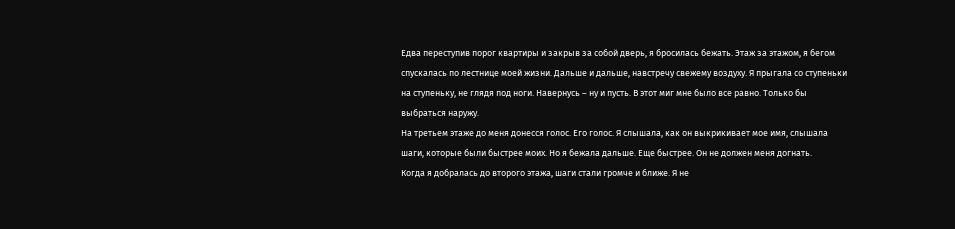Едва переступив порог квартиры и закрыв за собой дверь, я бросилась бежать. Этаж за этажом, я бегом спускалась по лестнице моей жизни. Дальше и дальше, навстречу свежему воздуху. Я прыгала со ступеньки на ступеньку, не глядя под ноги. Навернусь – ну и пусть. В этот миг мне было все равно. Только бы выбраться наружу.
На третьем этаже до меня донесся голос. Его голос. Я слышала, как он выкрикивает мое имя, слышала шаги, которые были быстрее моих. Но я бежала дальше. Еще быстрее. Он не должен меня догнать.
Когда я добралась до второго этажа, шаги стали громче и ближе. Я не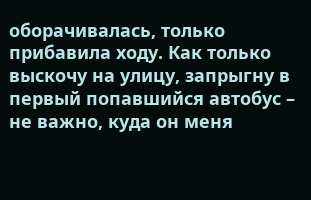оборачивалась, только прибавила ходу. Как только выскочу на улицу, запрыгну в первый попавшийся автобус – не важно, куда он меня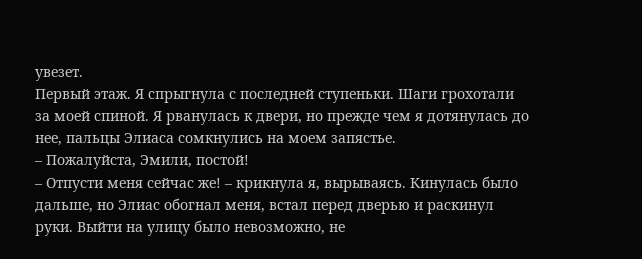увезет.
Первый этаж. Я спрыгнула с последней ступеньки. Шаги грохотали за моей спиной. Я рванулась к двери, но прежде чем я дотянулась до нее, пальцы Элиаса сомкнулись на моем запястье.
– Пожалуйста, Эмили, постой!
– Отпусти меня сейчас же! – крикнула я, вырываясь. Кинулась было дальше, но Элиас обогнал меня, встал перед дверью и раскинул руки. Выйти на улицу было невозможно, не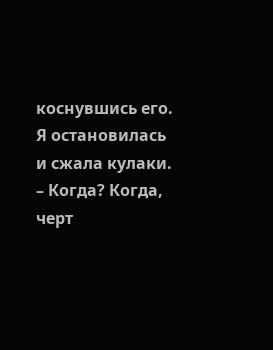коснувшись его. Я остановилась и сжала кулаки.
– Когда? Когда, черт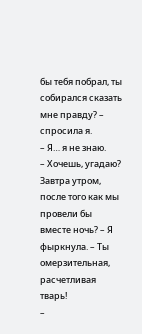бы тебя побрал, ты собирался сказать мне правду? – спросила я.
– Я… я не знаю.
– Хочешь, угадаю? Завтра утром, после того как мы провели бы вместе ночь? – Я фыркнула. – Ты омерзительная, расчетливая тварь!
–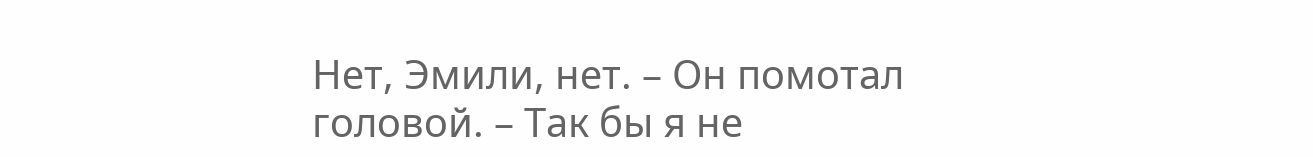Нет, Эмили, нет. – Он помотал головой. – Так бы я не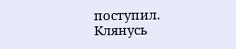поступил. Клянусь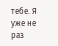тебе. Я уже не раз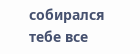собирался тебе все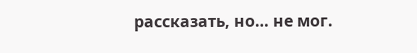рассказать, но… не мог.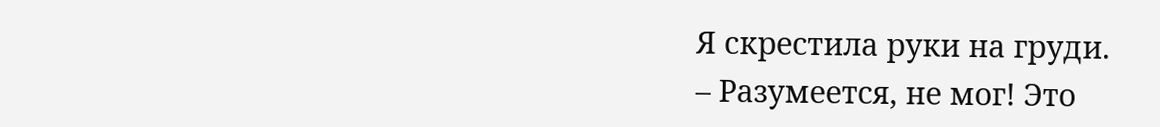Я скрестила руки на груди.
– Разумеется, не мог! Это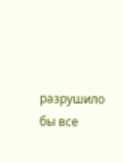разрушило бы все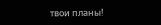твои планы!